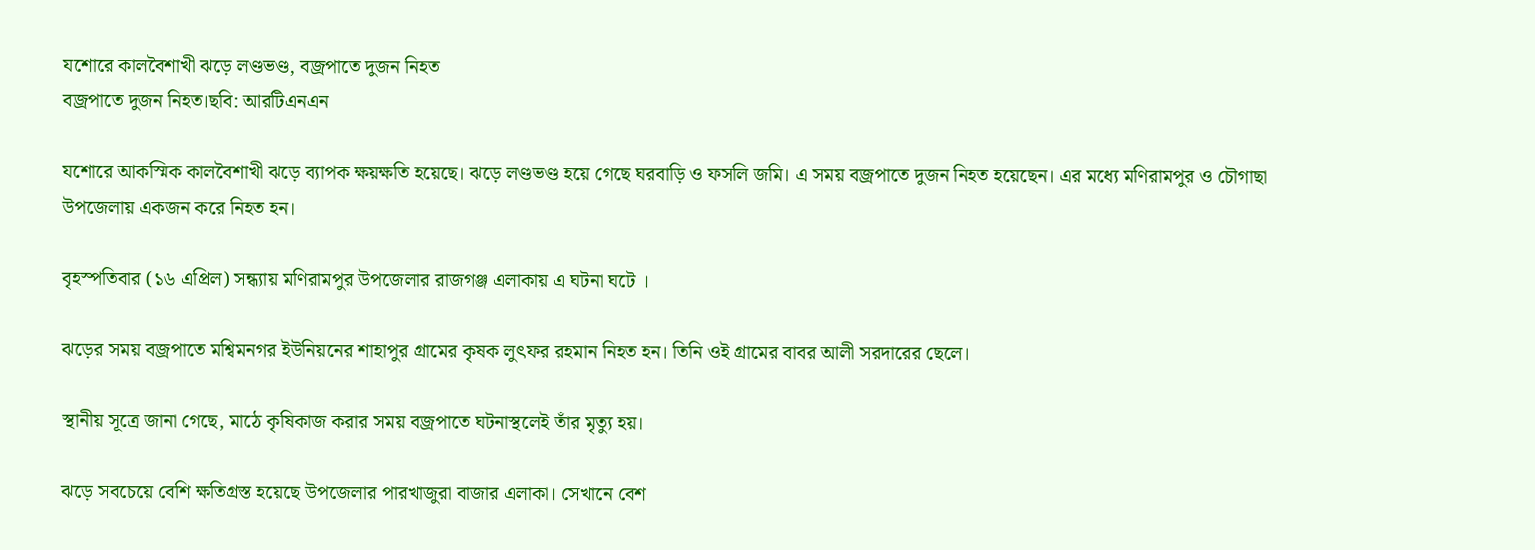যশোরে কালবৈশাখী ঝড়ে লণ্ডভণ্ড, বজ্রপাতে দুজন নিহত
বজ্রপাতে দুজন নিহত।ছবি: আরটিএনএন

যশোরে আকস্মিক কালবৈশাখী ঝড়ে ব্যাপক ক্ষয়ক্ষতি হয়েছে। ঝড়ে লণ্ডভণ্ড হয়ে গেছে ঘরবাড়ি ও ফসলি জমি। এ সময় বজ্রপাতে দুজন নিহত হয়েছেন। এর মধ্যে মণিরামপুর ও চৌগাছা উপজেলায় একজন করে নিহত হন।

বৃহস্পতিবার (১৬ এপ্রিল) সন্ধ্যায় মণিরামপুর উপজেলার রাজগঞ্জ এলাকায় এ ঘটনা ঘটে ।

ঝড়ের সময় বজ্রপাতে মশ্বিমনগর ইউনিয়নের শাহাপুর গ্রামের কৃষক লুৎফর রহমান নিহত হন। তিনি ওই গ্রামের বাবর আলী সরদারের ছেলে।

স্থানীয় সূত্রে জানা গেছে, মাঠে কৃষিকাজ করার সময় বজ্রপাতে ঘটনাস্থলেই তাঁর মৃত্যু হয়।

ঝড়ে সবচেয়ে বেশি ক্ষতিগ্রস্ত হয়েছে উপজেলার পারখাজুরা বাজার এলাকা। সেখানে বেশ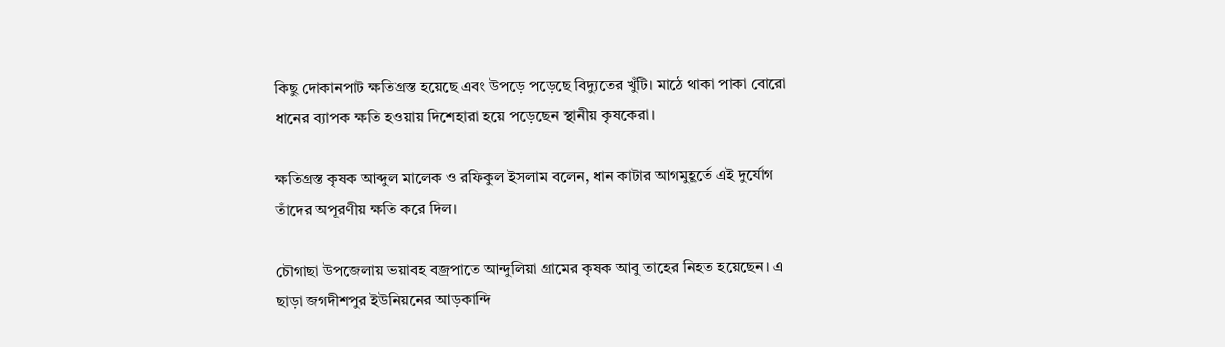কিছু দোকানপাট ক্ষতিগ্রস্ত হয়েছে এবং উপড়ে পড়েছে বিদ্যুতের খুঁটি। মাঠে থাকা পাকা বোরো ধানের ব্যাপক ক্ষতি হওয়ায় দিশেহারা হয়ে পড়েছেন স্থানীয় কৃষকেরা।

ক্ষতিগ্রস্ত কৃষক আব্দুল মালেক ও রফিকুল ইসলাম বলেন, ধান কাটার আগমুহূর্তে এই দুর্যোগ তাঁদের অপূরণীয় ক্ষতি করে দিল।

চৌগাছা উপজেলায় ভয়াবহ বজ্রপাতে আন্দুলিয়া গ্রামের কৃষক আবু তাহের নিহত হয়েছেন। এ ছাড়া জগদীশপুর ইউনিয়নের আড়কান্দি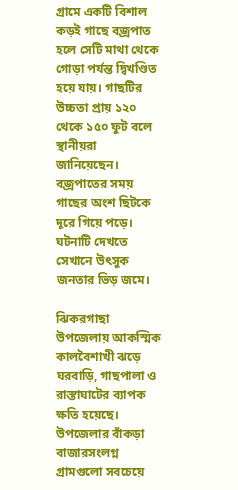গ্রামে একটি বিশাল কড়ই গাছে বজ্রপাত হলে সেটি মাথা থেকে গোড়া পর্যন্ত দ্বিখণ্ডিত হয়ে যায়। গাছটির উচ্চতা প্রায় ১২০ থেকে ১৫০ ফুট বলে স্থানীয়রা জানিয়েছেন। বজ্রপাতের সময় গাছের অংশ ছিটকে দূরে গিয়ে পড়ে। ঘটনাটি দেখতে সেখানে উৎসুক জনতার ভিড় জমে।

ঝিকরগাছা উপজেলায় আকস্মিক কালবৈশাখী ঝড়ে ঘরবাড়ি, গাছপালা ও রাস্তাঘাটের ব্যাপক ক্ষতি হয়েছে। উপজেলার বাঁকড়া বাজারসংলগ্ন গ্রামগুলো সবচেয়ে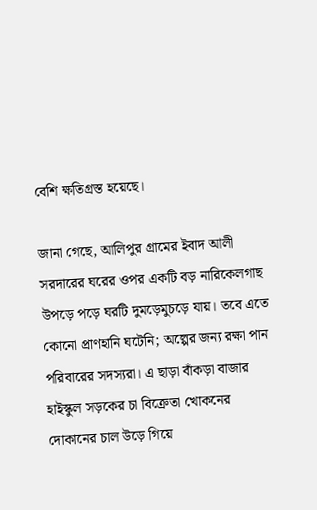বেশি ক্ষতিগ্রস্ত হয়েছে।

জানা গেছে, আলিপুর গ্রামের ইবাদ আলী সরদারের ঘরের ওপর একটি বড় নারিকেলগাছ উপড়ে পড়ে ঘরটি দুমড়েমুচড়ে যায়। তবে এতে কোনো প্রাণহানি ঘটেনি; অল্পের জন্য রক্ষা পান পরিবারের সদস্যরা। এ ছাড়া বাঁকড়া বাজার হাইস্কুল সড়কের চা বিক্রেতা খোকনের দোকানের চাল উড়ে গিয়ে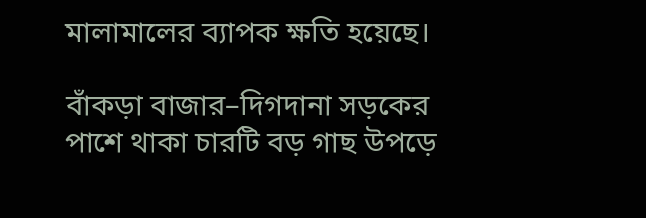মালামালের ব্যাপক ক্ষতি হয়েছে।

বাঁকড়া বাজার–দিগদানা সড়কের পাশে থাকা চারটি বড় গাছ উপড়ে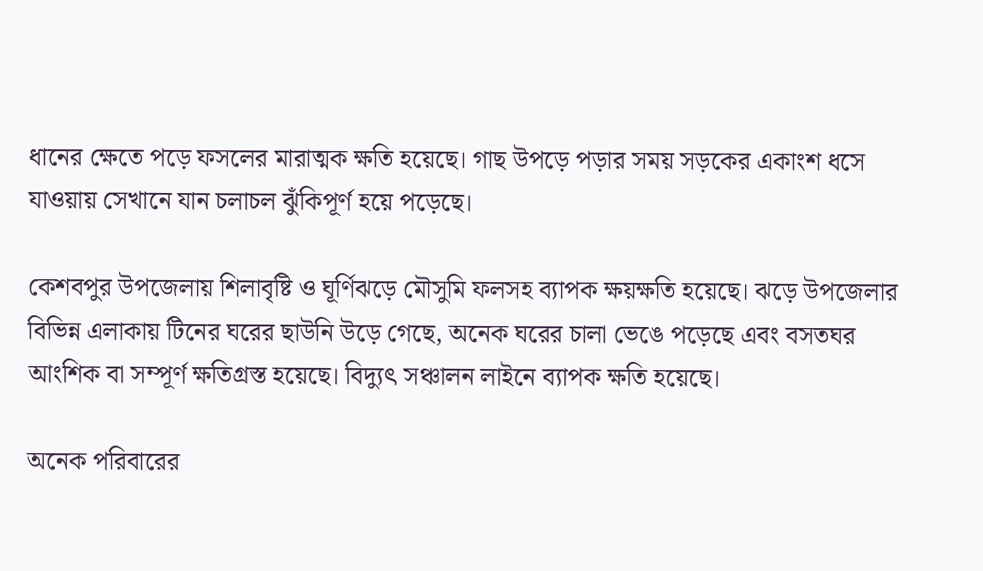ধানের ক্ষেতে পড়ে ফসলের মারাত্মক ক্ষতি হয়েছে। গাছ উপড়ে পড়ার সময় সড়কের একাংশ ধসে যাওয়ায় সেখানে যান চলাচল ঝুঁকিপূর্ণ হয়ে পড়েছে।

কেশবপুর উপজেলায় শিলাবৃষ্টি ও ঘূর্ণিঝড়ে মৌসুমি ফলসহ ব্যাপক ক্ষয়ক্ষতি হয়েছে। ঝড়ে উপজেলার বিভিন্ন এলাকায় টিনের ঘরের ছাউনি উড়ে গেছে, অনেক ঘরের চালা ভেঙে পড়েছে এবং বসতঘর আংশিক বা সম্পূর্ণ ক্ষতিগ্রস্ত হয়েছে। বিদ্যুৎ সঞ্চালন লাইনে ব্যাপক ক্ষতি হয়েছে।

অনেক পরিবারের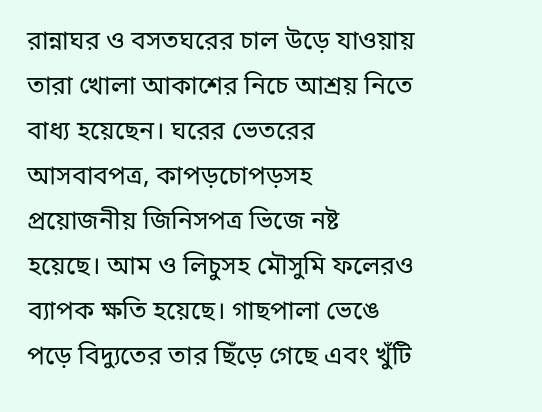রান্নাঘর ও বসতঘরের চাল উড়ে যাওয়ায় তারা খোলা আকাশের নিচে আশ্রয় নিতে বাধ্য হয়েছেন। ঘরের ভেতরের আসবাবপত্র, কাপড়চোপড়সহ প্রয়োজনীয় জিনিসপত্র ভিজে নষ্ট হয়েছে। আম ও লিচুসহ মৌসুমি ফলেরও ব্যাপক ক্ষতি হয়েছে। গাছপালা ভেঙে পড়ে বিদ্যুতের তার ছিঁড়ে গেছে এবং খুঁটি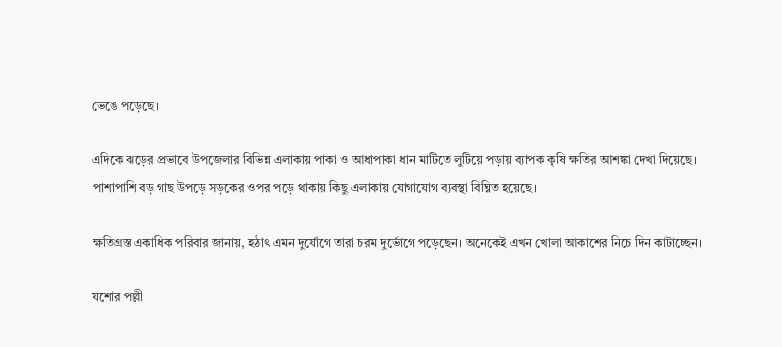ভেঙে পড়েছে।

এদিকে ঝড়ের প্রভাবে উপজেলার বিভিন্ন এলাকায় পাকা ও আধাপাকা ধান মাটিতে লুটিয়ে পড়ায় ব্যাপক কৃষি ক্ষতির আশঙ্কা দেখা দিয়েছে। পাশাপাশি বড় গাছ উপড়ে সড়কের ওপর পড়ে থাকায় কিছু এলাকায় যোগাযোগ ব্যবস্থা বিঘ্নিত হয়েছে।

ক্ষতিগ্রস্ত একাধিক পরিবার জানায়, হঠাৎ এমন দুর্যোগে তারা চরম দুর্ভোগে পড়েছেন। অনেকেই এখন খোলা আকাশের নিচে দিন কাটাচ্ছেন।

যশোর পল্লী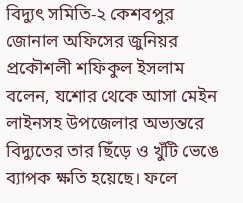বিদ্যুৎ সমিতি-২ কেশবপুর জোনাল অফিসের জুনিয়র প্রকৌশলী শফিকুল ইসলাম বলেন, যশোর থেকে আসা মেইন লাইনসহ উপজেলার অভ্যন্তরে বিদ্যুতের তার ছিঁড়ে ও খুঁটি ভেঙে ব্যাপক ক্ষতি হয়েছে। ফলে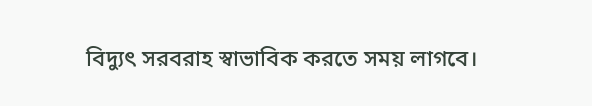বিদ্যুৎ সরবরাহ স্বাভাবিক করতে সময় লাগবে।